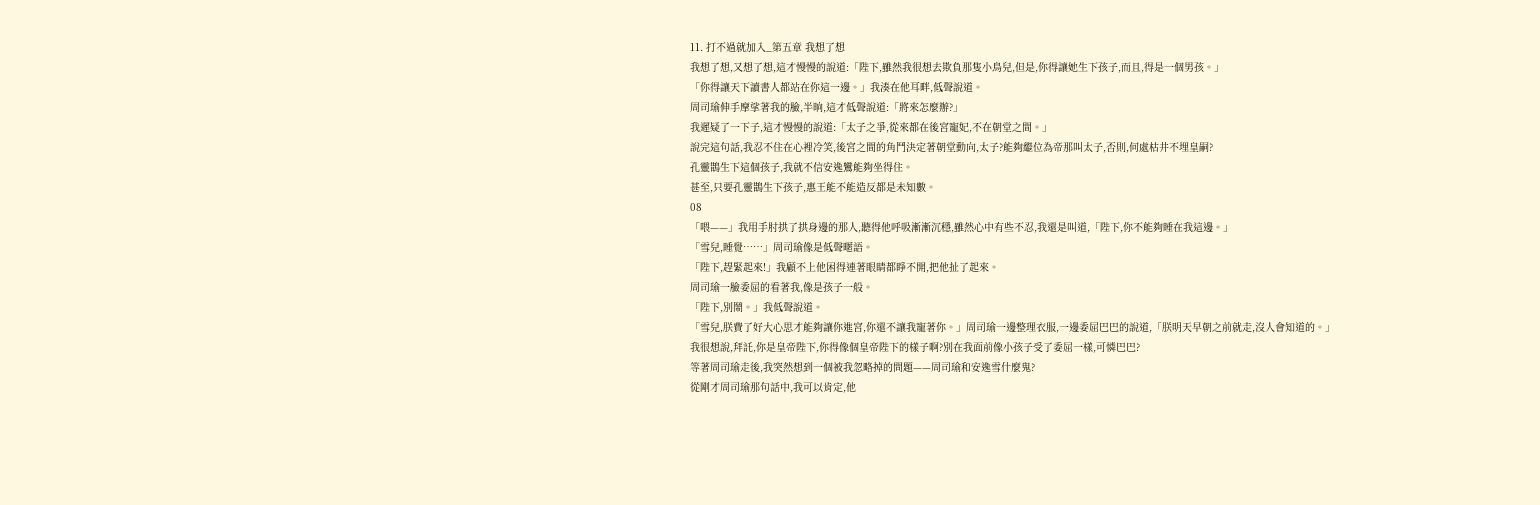11. 打不過就加入_第五章 我想了想
我想了想,又想了想,這才慢慢的說道:「陛下,雖然我很想去欺負那隻小鳥兒,但是,你得讓她生下孩子,而且,得是一個男孩。」
「你得讓天下讀書人都站在你這一邊。」我湊在他耳畔,低聲說道。
周司瑜伸手摩挲著我的臉,半晌,這才低聲說道:「將來怎麼辦?」
我遲疑了一下子,這才慢慢的說道:「太子之爭,從來都在後宮寵妃,不在朝堂之間。」
說完這句話,我忍不住在心裡冷笑,後宮之間的角鬥決定著朝堂動向,太子?能夠繼位為帝那叫太子,否則,何處枯井不埋皇嗣?
孔靈鵲生下這個孩子,我就不信安逸鸞能夠坐得住。
甚至,只要孔靈鵲生下孩子,惠王能不能造反都是未知數。
08
「喂——」我用手肘拱了拱身邊的那人,聽得他呼吸漸漸沉穩,雖然心中有些不忍,我還是叫道,「陛下,你不能夠睡在我這邊。」
「雪兒,睡覺……」周司瑜像是低聲暱語。
「陛下,趕緊起來!」我顧不上他困得連著眼睛都睜不開,把他扯了起來。
周司瑜一臉委屈的看著我,像是孩子一般。
「陛下,別鬧。」我低聲說道。
「雪兒,朕費了好大心思才能夠讓你進宮,你還不讓我寵著你。」周司瑜一邊整理衣服,一邊委屈巴巴的說道,「朕明天早朝之前就走,沒人會知道的。」
我很想說,拜託,你是皇帝陛下,你得像個皇帝陛下的樣子啊?別在我面前像小孩子受了委屈一樣,可憐巴巴?
等著周司瑜走後,我突然想到一個被我忽略掉的問題——周司瑜和安逸雪什麼鬼?
從剛才周司瑜那句話中,我可以肯定,他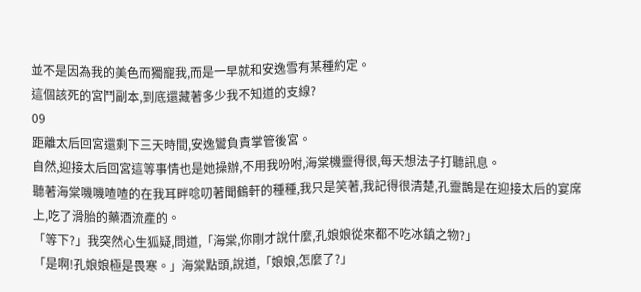並不是因為我的美色而獨寵我,而是一早就和安逸雪有某種約定。
這個該死的宮鬥副本,到底還藏著多少我不知道的支線?
09
距離太后回宮還剩下三天時間,安逸鸞負責掌管後宮。
自然,迎接太后回宮這等事情也是她操辦,不用我吩咐,海棠機靈得很,每天想法子打聽訊息。
聽著海棠嘰嘰喳喳的在我耳畔唸叨著聞鶴軒的種種,我只是笑著,我記得很清楚,孔靈鵲是在迎接太后的宴席上,吃了滑胎的藥酒流產的。
「等下?」我突然心生狐疑,問道,「海棠,你剛才說什麼,孔娘娘從來都不吃冰鎮之物?」
「是啊!孔娘娘極是畏寒。」海棠點頭,說道,「娘娘,怎麼了?」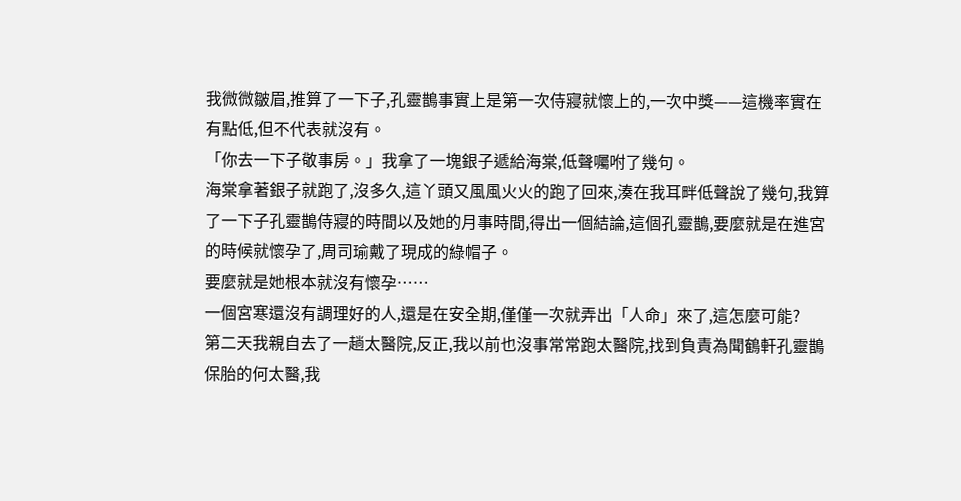我微微皺眉,推算了一下子,孔靈鵲事實上是第一次侍寢就懷上的,一次中獎——這機率實在有點低,但不代表就沒有。
「你去一下子敬事房。」我拿了一塊銀子遞給海棠,低聲囑咐了幾句。
海棠拿著銀子就跑了,沒多久,這丫頭又風風火火的跑了回來,湊在我耳畔低聲說了幾句,我算了一下子孔靈鵲侍寢的時間以及她的月事時間,得出一個結論,這個孔靈鵲,要麼就是在進宮的時候就懷孕了,周司瑜戴了現成的綠帽子。
要麼就是她根本就沒有懷孕……
一個宮寒還沒有調理好的人,還是在安全期,僅僅一次就弄出「人命」來了,這怎麼可能?
第二天我親自去了一趟太醫院,反正,我以前也沒事常常跑太醫院,找到負責為聞鶴軒孔靈鵲保胎的何太醫,我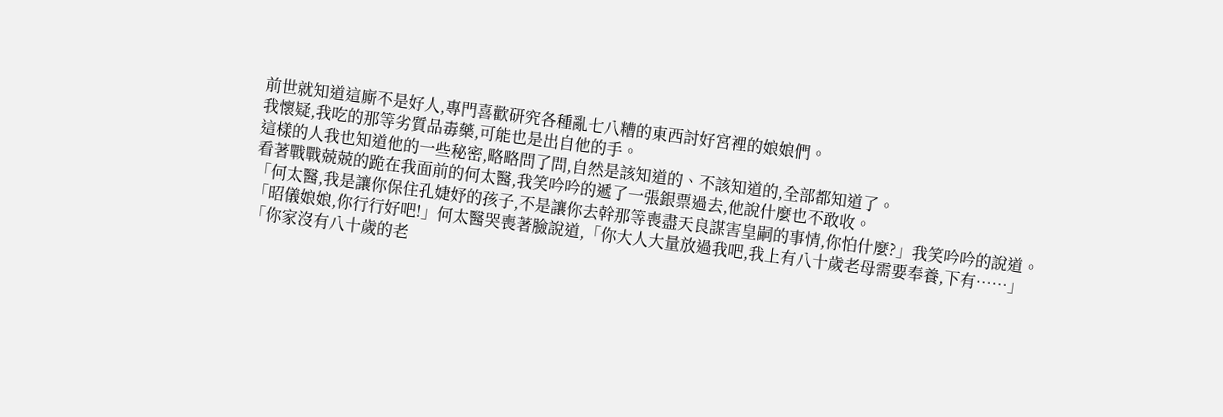前世就知道這廝不是好人,專門喜歡研究各種亂七八糟的東西討好宮裡的娘娘們。
我懷疑,我吃的那等劣質品毒藥,可能也是出自他的手。
這樣的人我也知道他的一些秘密,略略問了問,自然是該知道的、不該知道的,全部都知道了。
看著戰戰兢兢的跪在我面前的何太醫,我笑吟吟的遞了一張銀票過去,他說什麼也不敢收。
「何太醫,我是讓你保住孔婕妤的孩子,不是讓你去幹那等喪盡天良謀害皇嗣的事情,你怕什麼?」我笑吟吟的說道。
「昭儀娘娘,你行行好吧!」何太醫哭喪著臉說道,「你大人大量放過我吧,我上有八十歲老母需要奉養,下有……」
「你家沒有八十歲的老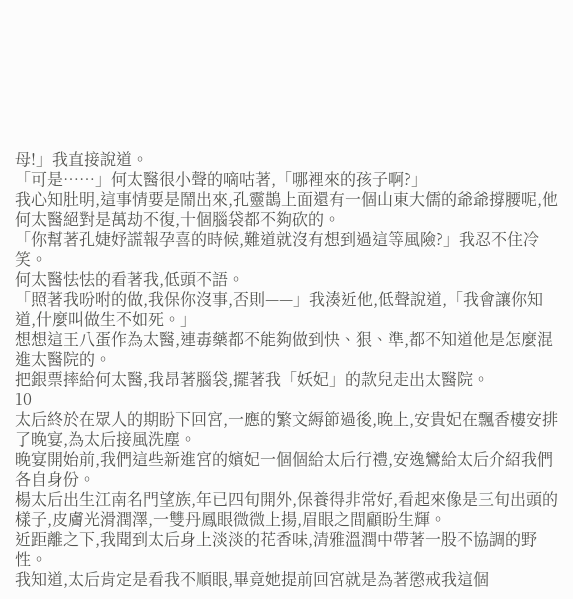母!」我直接說道。
「可是……」何太醫很小聲的嘀咕著,「哪裡來的孩子啊?」
我心知肚明,這事情要是鬧出來,孔靈鵲上面還有一個山東大儒的爺爺撐腰呢,他何太醫絕對是萬劫不復,十個腦袋都不夠砍的。
「你幫著孔婕妤謊報孕喜的時候,難道就沒有想到過這等風險?」我忍不住冷笑。
何太醫怯怯的看著我,低頭不語。
「照著我吩咐的做,我保你沒事,否則——」我湊近他,低聲說道,「我會讓你知道,什麼叫做生不如死。」
想想這王八蛋作為太醫,連毒藥都不能夠做到快、狠、準,都不知道他是怎麼混進太醫院的。
把銀票摔給何太醫,我昂著腦袋,擺著我「妖妃」的款兒走出太醫院。
10
太后終於在眾人的期盼下回宮,一應的繁文縟節過後,晚上,安貴妃在飄香樓安排了晚宴,為太后接風洗塵。
晚宴開始前,我們這些新進宮的嬪妃一個個給太后行禮,安逸鸞給太后介紹我們各自身份。
楊太后出生江南名門望族,年已四旬開外,保養得非常好,看起來像是三旬出頭的樣子,皮膚光滑潤澤,一雙丹鳳眼微微上揚,眉眼之間顧盼生輝。
近距離之下,我聞到太后身上淡淡的花香味,清雅溫潤中帶著一股不協調的野性。
我知道,太后肯定是看我不順眼,畢竟她提前回宮就是為著懲戒我這個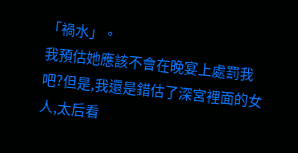「禍水」。
我預估她應該不會在晚宴上處罰我吧?但是,我還是錯估了深宮裡面的女人,太后看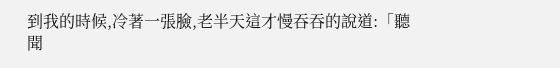到我的時候,冷著一張臉,老半天這才慢吞吞的說道:「聽聞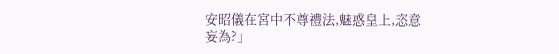安昭儀在宮中不尊禮法,魅惑皇上,恣意妄為?」